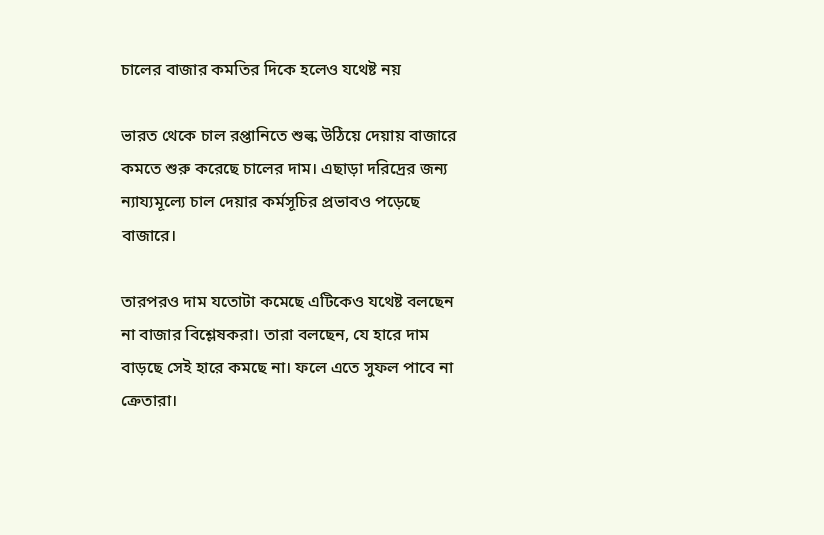চালের বাজার কমতির দিকে হলেও যথেষ্ট নয়

ভারত থেকে চাল রপ্তানিতে শুল্ক উঠিয়ে দেয়ায় বাজারে কমতে শুরু করেছে চালের দাম। এছাড়া দরিদ্রের জন্য ন্যায্যমূল্যে চাল দেয়ার কর্মসূচির প্রভাবও পড়েছে বাজারে।

তারপরও দাম যতোটা কমেছে এটিকেও যথেষ্ট বলছেন না বাজার বিশ্লেষকরা। তারা বলছেন, যে হারে দাম বাড়ছে সেই হারে কমছে না। ফলে এতে সুফল পাবে না ক্রেতারা।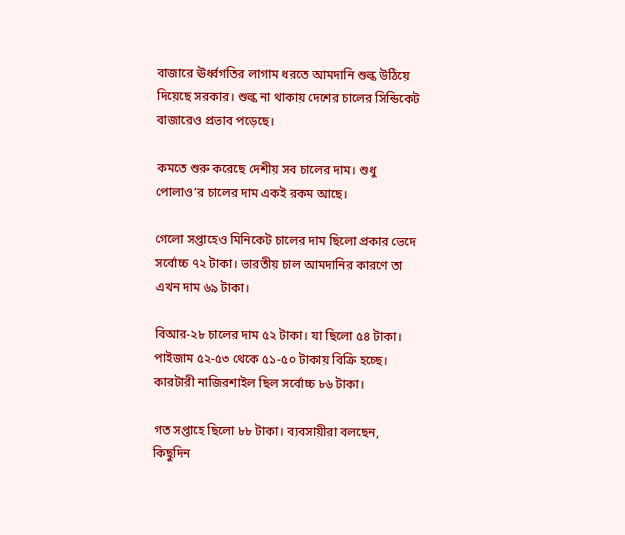বাজারে ঊর্ধ্বগতির লাগাম ধরতে আমদানি শুল্ক উঠিয়ে দিয়েছে সরকার। শুল্ক না থাকায় দেশের চালের সিন্ডিকেট বাজারেও প্রভাব পড়েছে।

কমতে শুরু করেছে দেশীয় সব চালের দাম। শুধু পোলাও’র চালের দাম একই রকম আছে।

গেলো সপ্তাহেও মিনিকেট চালের দাম ছিলো প্রকার ভেদে সর্বোচ্চ ৭২ টাকা। ভারতীয় চাল আমদানির কারণে তা এখন দাম ৬৯ টাকা।

বিআর-২৮ চালের দাম ৫২ টাকা। যা ছিলো ৫৪ টাকা। পাইজাম ৫২-৫৩ থেকে ৫১-৫০ টাকায় বিক্রি হচ্ছে। কারটারী নাজিরশাইল ছিল সর্বোচ্চ ৮৬ টাকা।

গত সপ্তাহে ছিলো ৮৮ টাকা। ব্যবসায়ীরা বলছেন, কিছুদিন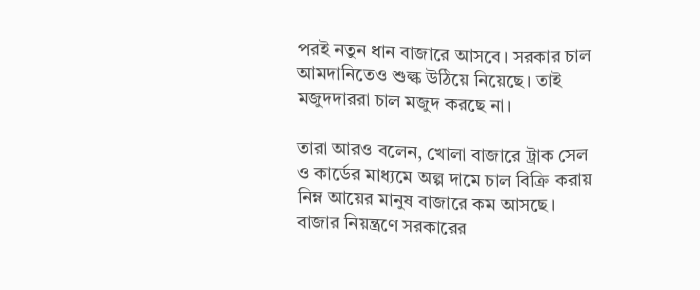পরই নতুন ধান বাজারে আসবে। সরকার চাল আমদানিতেও শুল্ক উঠিয়ে নিয়েছে। তাই মজুদদাররা চাল মজুদ করছে না।

তারা আরও বলেন, খোলা বাজারে ট্রাক সেল ও কার্ডের মাধ্যমে অল্প দামে চাল বিক্রি করায় নিম্ন আয়ের মানুষ বাজারে কম আসছে। বাজার নিয়ন্ত্রণে সরকারের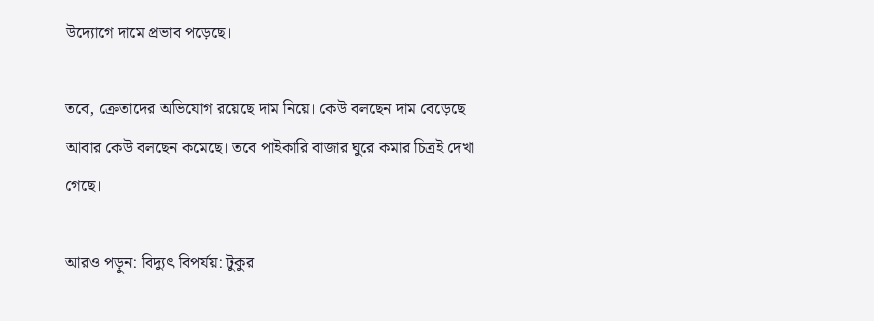উদ্যোগে দামে প্রভাব পড়েছে।

তবে, ক্রেতাদের অভিযোগ রয়েছে দাম নিয়ে। কেউ বলছেন দাম বেড়েছে আবার কেউ বলছেন কমেছে। তবে পাইকারি বাজার ঘুরে কমার চিত্রই দেখা গেছে।

আরও পড়ুন: বিদ্যুৎ বিপর্যয়: টুকুর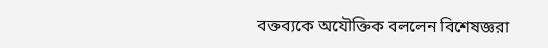বক্তব্যকে অযৌক্তিক বললেন বিশেষজ্ঞরা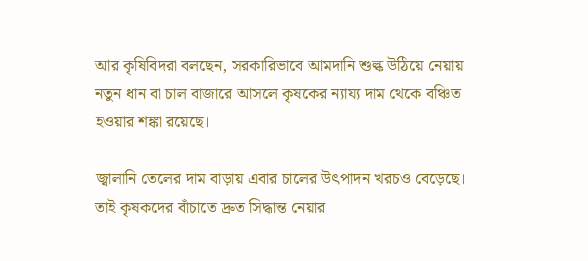আর কৃষিবিদরা বলছেন, সরকারিভাবে আমদানি শুল্ক উঠিয়ে নেয়ায় নতুন ধান বা চাল বাজারে আসলে কৃষকের ন্যায্য দাম থেকে বঞ্চিত হওয়ার শঙ্কা রয়েছে।

জ্বালানি তেলের দাম বাড়ায় এবার চালের উৎপাদন খরচও বেড়েছে। তাই কৃষকদের বাঁচাতে দ্রুত সিদ্ধান্ত নেয়ার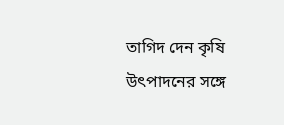তাগিদ দেন কৃষি উৎপাদনের সঙ্গে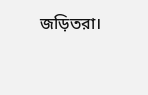জড়িতরা।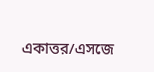একাত্তর/এসজে